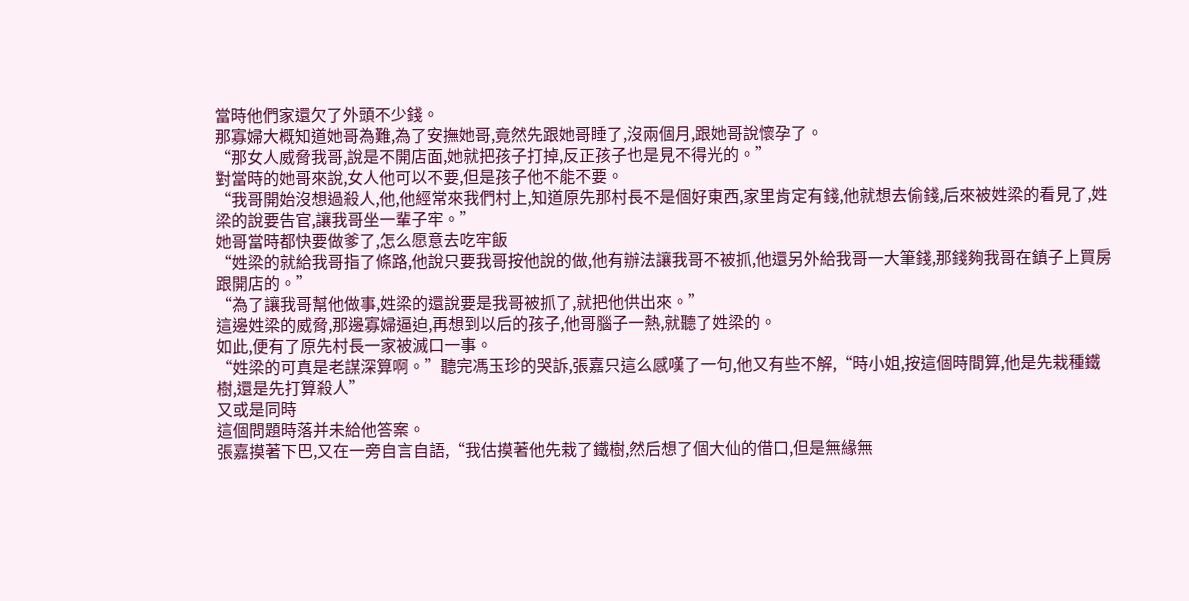當時他們家還欠了外頭不少錢。
那寡婦大概知道她哥為難,為了安撫她哥,竟然先跟她哥睡了,沒兩個月,跟她哥說懷孕了。
“那女人威脅我哥,說是不開店面,她就把孩子打掉,反正孩子也是見不得光的。”
對當時的她哥來說,女人他可以不要,但是孩子他不能不要。
“我哥開始沒想過殺人,他,他經常來我們村上,知道原先那村長不是個好東西,家里肯定有錢,他就想去偷錢,后來被姓梁的看見了,姓梁的說要告官,讓我哥坐一輩子牢。”
她哥當時都快要做爹了,怎么愿意去吃牢飯
“姓梁的就給我哥指了條路,他說只要我哥按他說的做,他有辦法讓我哥不被抓,他還另外給我哥一大筆錢,那錢夠我哥在鎮子上買房跟開店的。”
“為了讓我哥幫他做事,姓梁的還說要是我哥被抓了,就把他供出來。”
這邊姓梁的威脅,那邊寡婦逼迫,再想到以后的孩子,他哥腦子一熱,就聽了姓梁的。
如此,便有了原先村長一家被滅口一事。
“姓梁的可真是老謀深算啊。”聽完馮玉珍的哭訴,張嘉只這么感嘆了一句,他又有些不解,“時小姐,按這個時間算,他是先栽種鐵樹,還是先打算殺人”
又或是同時
這個問題時落并未給他答案。
張嘉摸著下巴,又在一旁自言自語,“我估摸著他先栽了鐵樹,然后想了個大仙的借口,但是無緣無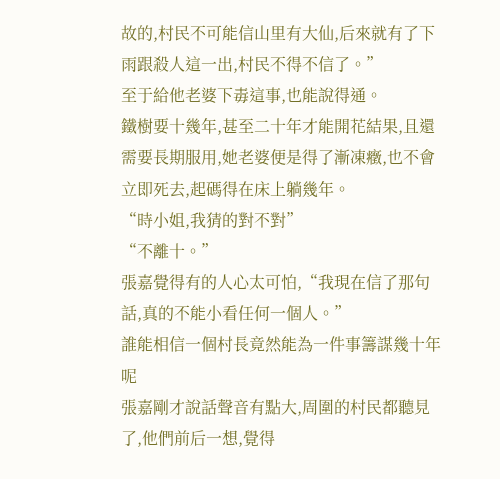故的,村民不可能信山里有大仙,后來就有了下雨跟殺人這一出,村民不得不信了。”
至于給他老婆下毒這事,也能說得通。
鐵樹要十幾年,甚至二十年才能開花結果,且還需要長期服用,她老婆便是得了漸凍癥,也不會立即死去,起碼得在床上躺幾年。
“時小姐,我猜的對不對”
“不離十。”
張嘉覺得有的人心太可怕,“我現在信了那句話,真的不能小看任何一個人。”
誰能相信一個村長竟然能為一件事籌謀幾十年呢
張嘉剛才說話聲音有點大,周圍的村民都聽見了,他們前后一想,覺得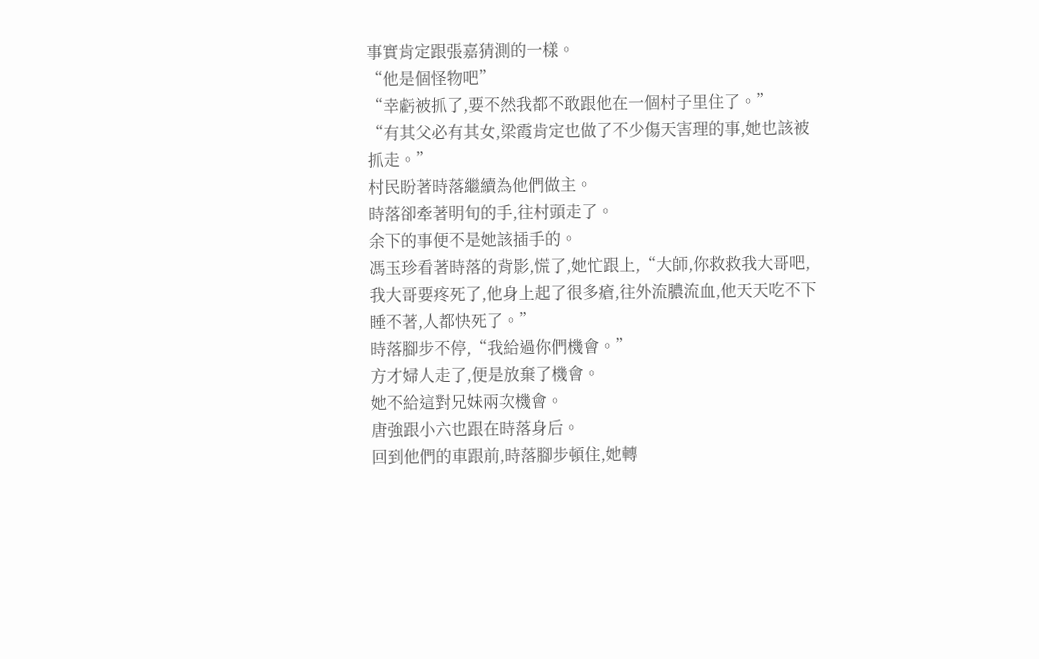事實肯定跟張嘉猜測的一樣。
“他是個怪物吧”
“幸虧被抓了,要不然我都不敢跟他在一個村子里住了。”
“有其父必有其女,梁霞肯定也做了不少傷天害理的事,她也該被抓走。”
村民盼著時落繼續為他們做主。
時落卻牽著明旬的手,往村頭走了。
余下的事便不是她該插手的。
馮玉珍看著時落的背影,慌了,她忙跟上,“大師,你救救我大哥吧,我大哥要疼死了,他身上起了很多瘡,往外流膿流血,他天天吃不下睡不著,人都快死了。”
時落腳步不停,“我給過你們機會。”
方才婦人走了,便是放棄了機會。
她不給這對兄妹兩次機會。
唐強跟小六也跟在時落身后。
回到他們的車跟前,時落腳步頓住,她轉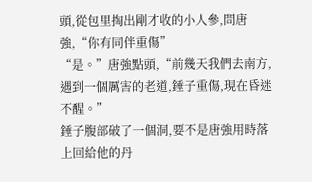頭,從包里掏出剛才收的小人參,問唐強,“你有同伴重傷”
“是。”唐強點頭,“前幾天我們去南方,遇到一個厲害的老道,錘子重傷,現在昏迷不醒。”
錘子腹部破了一個洞,要不是唐強用時落上回給他的丹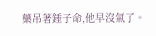藥吊著錘子命,他早沒氣了。